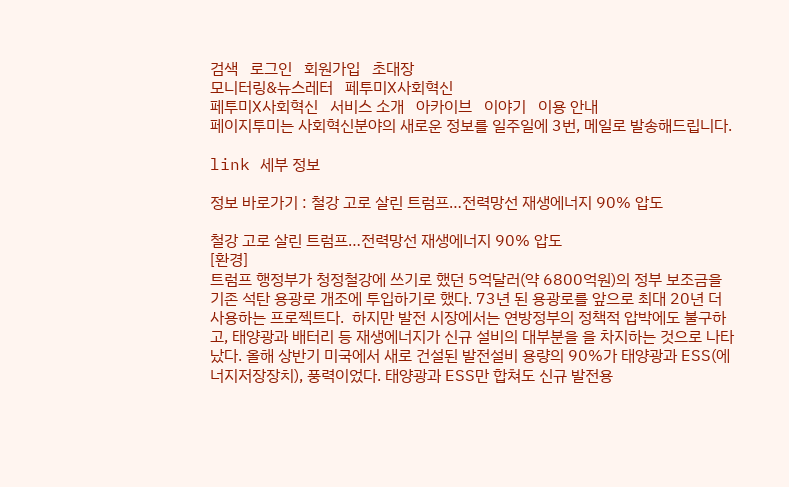검색   로그인   회원가입   초대장
모니터링&뉴스레터   페투미X사회혁신
페투미X사회혁신   서비스 소개   아카이브   이야기   이용 안내
페이지투미는 사회혁신분야의 새로운 정보를 일주일에 3번, 메일로 발송해드립니다.

link 세부 정보

정보 바로가기 : 철강 고로 살린 트럼프…전력망선 재생에너지 90% 압도

철강 고로 살린 트럼프…전력망선 재생에너지 90% 압도
[환경]
트럼프 행정부가 청정철강에 쓰기로 했던 5억달러(약 6800억원)의 정부 보조금을 기존 석탄 용광로 개조에 투입하기로 했다. 73년 된 용광로를 앞으로 최대 20년 더 사용하는 프로젝트다.  하지만 발전 시장에서는 연방정부의 정책적 압박에도 불구하고, 태양광과 배터리 등 재생에너지가 신규 설비의 대부분을 을 차지하는 것으로 나타났다. 올해 상반기 미국에서 새로 건설된 발전설비 용량의 90%가 태양광과 ESS(에너지저장장치), 풍력이었다. 태양광과 ESS만 합쳐도 신규 발전용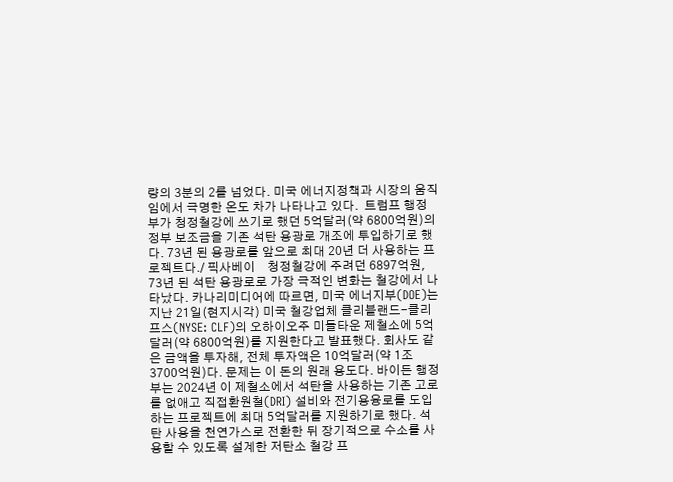량의 3분의 2를 넘었다. 미국 에너지정책과 시장의 움직임에서 극명한 온도 차가 나타나고 있다.  트럼프 행정부가 청정철강에 쓰기로 했던 5억달러(약 6800억원)의 정부 보조금을 기존 석탄 용광로 개조에 투입하기로 했다. 73년 된 용광로를 앞으로 최대 20년 더 사용하는 프로젝트다./ 픽사베이    청정철강에 주려던 6897억원, 73년 된 석탄 용광로로 가장 극적인 변화는 철강에서 나타났다. 카나리미디어에 따르면, 미국 에너지부(DOE)는 지난 21일(현지시각) 미국 철강업체 클리블랜드-클리프스(NYSE: CLF)의 오하이오주 미들타운 제철소에 5억달러(약 6800억원)를 지원한다고 발표했다. 회사도 같은 금액을 투자해, 전체 투자액은 10억달러(약 1조3700억원)다. 문제는 이 돈의 원래 용도다. 바이든 행정부는 2024년 이 제철소에서 석탄을 사용하는 기존 고로를 없애고 직접환원철(DRI) 설비와 전기용융로를 도입하는 프로젝트에 최대 5억달러를 지원하기로 했다. 석탄 사용을 천연가스로 전환한 뒤 장기적으로 수소를 사용할 수 있도록 설계한 저탄소 철강 프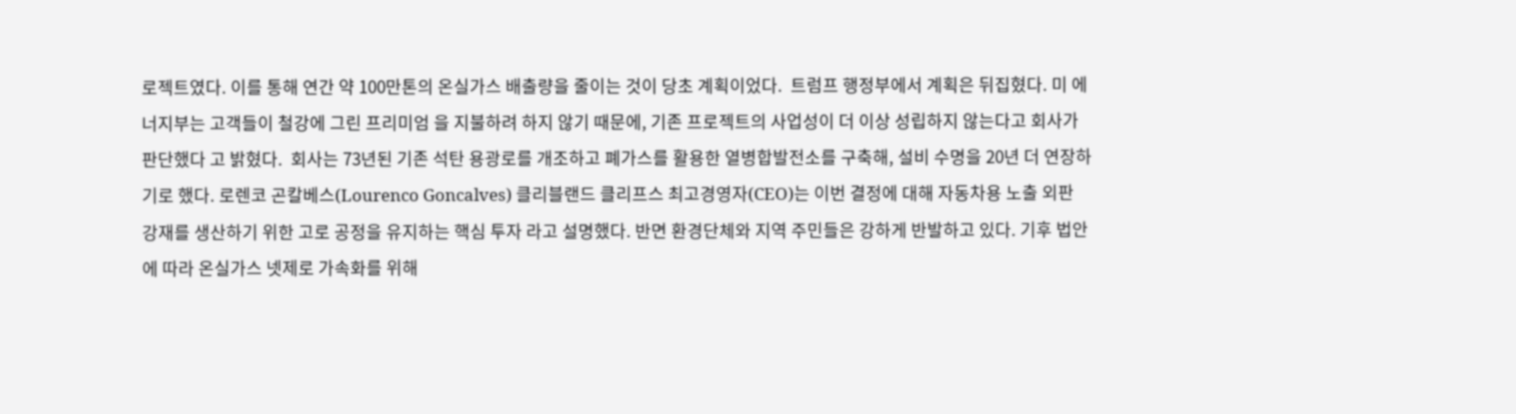로젝트였다. 이를 통해 연간 약 100만톤의 온실가스 배출량을 줄이는 것이 당초 계획이었다.  트럼프 행정부에서 계획은 뒤집혔다. 미 에너지부는 고객들이 철강에 그린 프리미엄 을 지불하려 하지 않기 때문에, 기존 프로젝트의 사업성이 더 이상 성립하지 않는다고 회사가 판단했다 고 밝혔다.  회사는 73년된 기존 석탄 용광로를 개조하고 폐가스를 활용한 열병합발전소를 구축해, 설비 수명을 20년 더 연장하기로 했다. 로렌코 곤칼베스(Lourenco Goncalves) 클리블랜드 클리프스 최고경영자(CEO)는 이번 결정에 대해 자동차용 노출 외판 강재를 생산하기 위한 고로 공정을 유지하는 핵심 투자 라고 설명했다. 반면 환경단체와 지역 주민들은 강하게 반발하고 있다. 기후 법안에 따라 온실가스 넷제로 가속화를 위해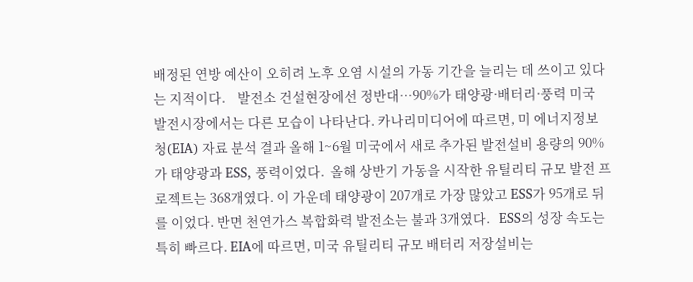배정된 연방 예산이 오히려 노후 오염 시설의 가동 기간을 늘리는 데 쓰이고 있다는 지적이다.    발전소 건설현장에선 정반대…90%가 태양광·배터리·풍력 미국 발전시장에서는 다른 모습이 나타난다. 카나리미디어에 따르면, 미 에너지정보청(EIA) 자료 분석 결과 올해 1~6월 미국에서 새로 추가된 발전설비 용량의 90%가 태양광과 ESS, 풍력이었다.  올해 상반기 가동을 시작한 유틸리티 규모 발전 프로젝트는 368개였다. 이 가운데 태양광이 207개로 가장 많았고 ESS가 95개로 뒤를 이었다. 반면 천연가스 복합화력 발전소는 불과 3개였다.   ESS의 성장 속도는 특히 빠르다. EIA에 따르면, 미국 유틸리티 규모 배터리 저장설비는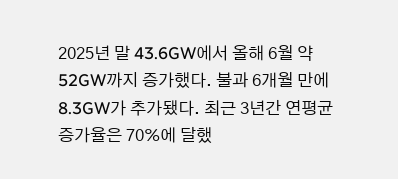2025년 말 43.6GW에서 올해 6월 약 52GW까지 증가했다. 불과 6개월 만에 8.3GW가 추가됐다. 최근 3년간 연평균 증가율은 70%에 달했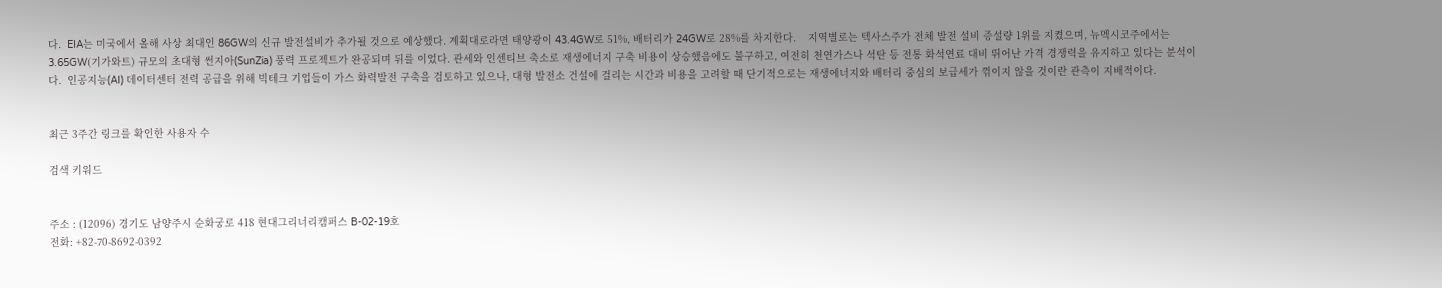다.  EIA는 미국에서 올해 사상 최대인 86GW의 신규 발전설비가 추가될 것으로 예상했다. 계획대로라면 태양광이 43.4GW로 51%, 배터리가 24GW로 28%를 차지한다.    지역별로는 텍사스주가 전체 발전 설비 증설량 1위를 지켰으며, 뉴멕시코주에서는 3.65GW(기가와트) 규모의 초대형 썬지아(SunZia) 풍력 프로젝트가 완공되며 뒤를 이었다. 관세와 인센티브 축소로 재생에너지 구축 비용이 상승했음에도 불구하고, 여전히 천연가스나 석탄 등 전통 화석연료 대비 뛰어난 가격 경쟁력을 유지하고 있다는 분석이다.  인공지능(AI) 데이터센터 전력 공급을 위해 빅테크 기업들이 가스 화력발전 구축을 검토하고 있으나, 대형 발전소 건설에 걸리는 시간과 비용을 고려할 때 단기적으로는 재생에너지와 배터리 중심의 보급세가 꺾이지 않을 것이란 관측이 지배적이다.


최근 3주간 링크를 확인한 사용자 수

검색 키워드


주소 : (12096) 경기도 남양주시 순화궁로 418 현대그리너리캠퍼스 B-02-19호
전화: +82-70-8692-0392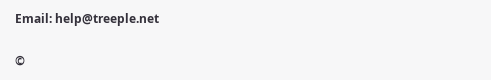Email: help@treeple.net

©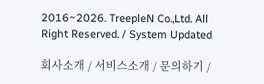2016~2026. TreepleN Co.,Ltd. All Right Reserved. / System Updated

회사소개 / 서비스소개 / 문의하기 /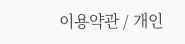이용약관 / 개인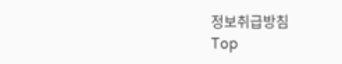정보취급방침
Top